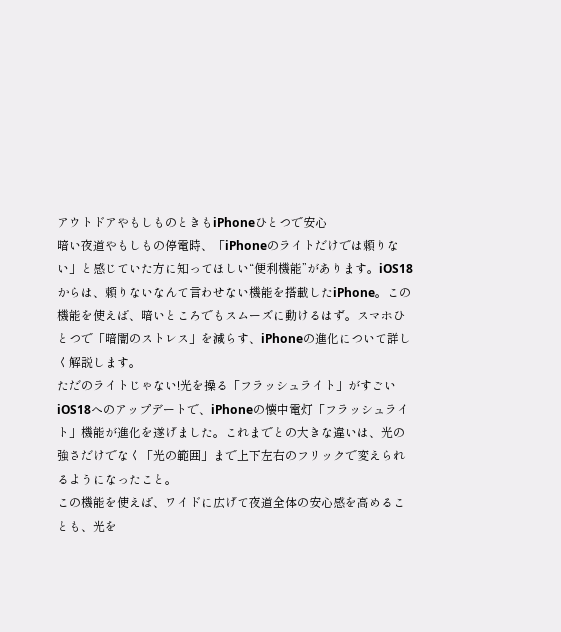アウトドアやもしものときもiPhoneひとつで安心
暗い夜道やもしもの停電時、「iPhoneのライトだけでは頼りない」と感じていた方に知ってほしい“便利機能”があります。iOS18からは、頼りないなんて言わせない機能を搭載したiPhone。この機能を使えば、暗いところでもスムーズに動けるはず。スマホひとつで「暗闇のストレス」を減らす、iPhoneの進化について詳しく解説します。
ただのライトじゃない!光を操る「フラッシュライト」がすごい
iOS18へのアップデートで、iPhoneの懐中電灯「フラッシュライト」機能が進化を遂げました。これまでとの大きな違いは、光の強さだけでなく「光の範囲」まで上下左右のフリックで変えられるようになったこと。
この機能を使えば、ワイドに広げて夜道全体の安心感を高めることも、光を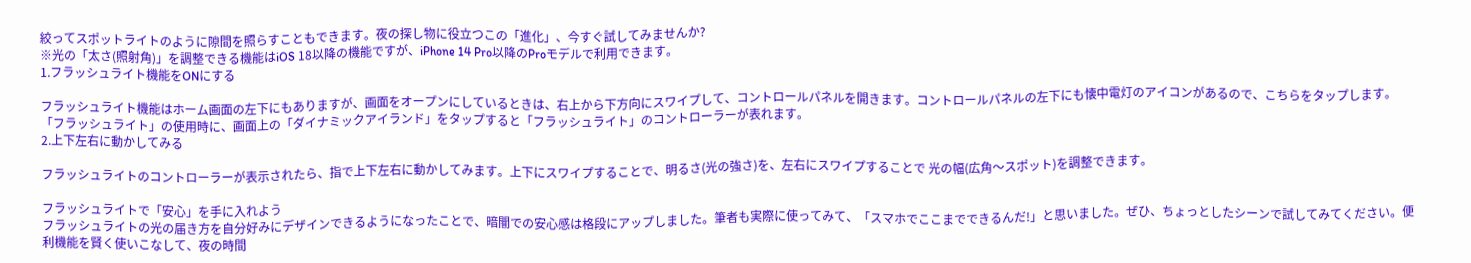絞ってスポットライトのように隙間を照らすこともできます。夜の探し物に役立つこの「進化」、今すぐ試してみませんか?
※光の「太さ(照射角)」を調整できる機能はiOS 18以降の機能ですが、iPhone 14 Pro以降のProモデルで利用できます。
1.フラッシュライト機能をONにする

フラッシュライト機能はホーム画面の左下にもありますが、画面をオープンにしているときは、右上から下方向にスワイプして、コントロールパネルを開きます。コントロールパネルの左下にも懐中電灯のアイコンがあるので、こちらをタップします。
「フラッシュライト」の使用時に、画面上の「ダイナミックアイランド」をタップすると「フラッシュライト」のコントローラーが表れます。
2.上下左右に動かしてみる

フラッシュライトのコントローラーが表示されたら、指で上下左右に動かしてみます。上下にスワイプすることで、明るさ(光の強さ)を、左右にスワイプすることで 光の幅(広角〜スポット)を調整できます。

フラッシュライトで「安心」を手に入れよう
フラッシュライトの光の届き方を自分好みにデザインできるようになったことで、暗闇での安心感は格段にアップしました。筆者も実際に使ってみて、「スマホでここまでできるんだ!」と思いました。ぜひ、ちょっとしたシーンで試してみてください。便利機能を賢く使いこなして、夜の時間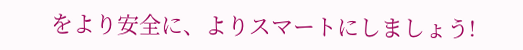をより安全に、よりスマートにしましょう!